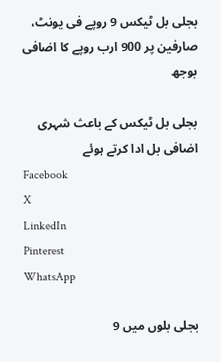بجلی بل ٹیکس 9 روپے فی یونٹ، صارفین پر 900 ارب روپے کا اضافی بوجھ

بجلی بل ٹیکس کے باعث شہری اضافی بل ادا کرتے ہوئے
Facebook
X
LinkedIn
Pinterest
WhatsApp

بجلی بلوں میں 9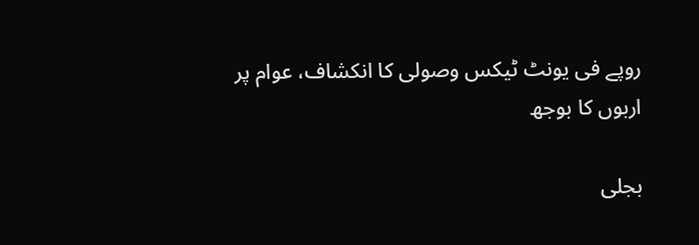روپے فی یونٹ ٹیکس وصولی کا انکشاف، عوام پر اربوں کا بوجھ

بجلی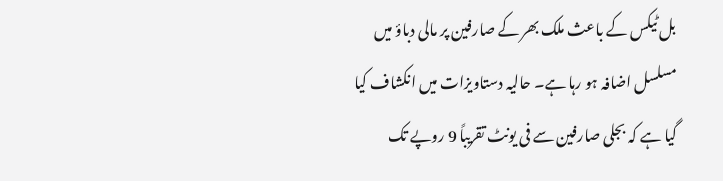بل ٹیکس کے باعث ملک بھر کے صارفین پر مالی دباؤ میں مسلسل اضافہ ہو رہا ہے۔ حالیہ دستاویزات میں انکشاف کیا گیا ہے کہ بجلی صارفین سے فی یونٹ تقریباً 9 روپے تک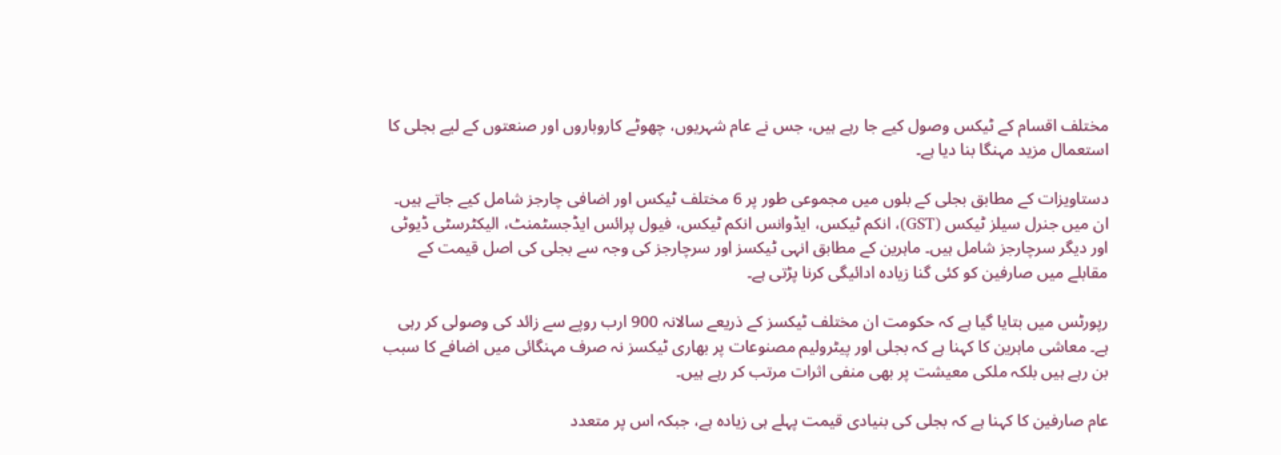مختلف اقسام کے ٹیکس وصول کیے جا رہے ہیں، جس نے عام شہریوں، چھوٹے کاروباروں اور صنعتوں کے لیے بجلی کا استعمال مزید مہنگا بنا دیا ہے۔

دستاویزات کے مطابق بجلی کے بلوں میں مجموعی طور پر 6 مختلف ٹیکس اور اضافی چارجز شامل کیے جاتے ہیں۔ ان میں جنرل سیلز ٹیکس (GST)، انکم ٹیکس، ایڈوانس انکم ٹیکس، فیول پرائس ایڈجسٹمنٹ، الیکٹرسٹی ڈیوٹی اور دیگر سرچارجز شامل ہیں۔ ماہرین کے مطابق انہی ٹیکسز اور سرچارجز کی وجہ سے بجلی کی اصل قیمت کے مقابلے میں صارفین کو کئی گنا زیادہ ادائیگی کرنا پڑتی ہے۔

رپورٹس میں بتایا گیا ہے کہ حکومت ان مختلف ٹیکسز کے ذریعے سالانہ 900 ارب روپے سے زائد کی وصولی کر رہی ہے۔ معاشی ماہرین کا کہنا ہے کہ بجلی اور پیٹرولیم مصنوعات پر بھاری ٹیکسز نہ صرف مہنگائی میں اضافے کا سبب بن رہے ہیں بلکہ ملکی معیشت پر بھی منفی اثرات مرتب کر رہے ہیں۔

عام صارفین کا کہنا ہے کہ بجلی کی بنیادی قیمت پہلے ہی زیادہ ہے، جبکہ اس پر متعدد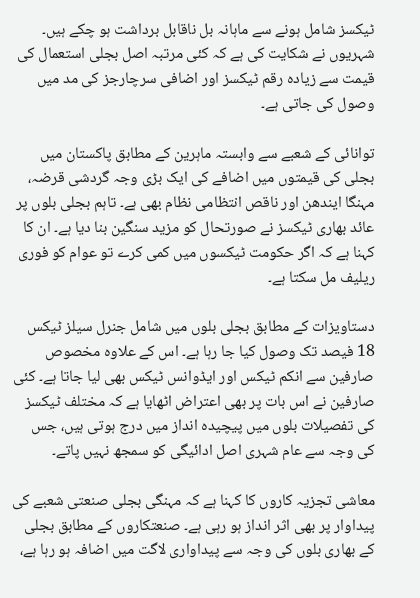ٹیکسز شامل ہونے سے ماہانہ بل ناقابل برداشت ہو چکے ہیں۔ شہریوں نے شکایت کی ہے کہ کئی مرتبہ اصل بجلی استعمال کی قیمت سے زیادہ رقم ٹیکسز اور اضافی سرچارجز کی مد میں وصول کی جاتی ہے۔

توانائی کے شعبے سے وابستہ ماہرین کے مطابق پاکستان میں بجلی کی قیمتوں میں اضافے کی ایک بڑی وجہ گردشی قرضہ، مہنگا ایندھن اور ناقص انتظامی نظام بھی ہے۔ تاہم بجلی بلوں پر عائد بھاری ٹیکسز نے صورتحال کو مزید سنگین بنا دیا ہے۔ ان کا کہنا ہے کہ اگر حکومت ٹیکسوں میں کمی کرے تو عوام کو فوری ریلیف مل سکتا ہے۔

دستاویزات کے مطابق بجلی بلوں میں شامل جنرل سیلز ٹیکس 18 فیصد تک وصول کیا جا رہا ہے۔ اس کے علاوہ مخصوص صارفین سے انکم ٹیکس اور ایڈوانس ٹیکس بھی لیا جاتا ہے۔ کئی صارفین نے اس بات پر بھی اعتراض اٹھایا ہے کہ مختلف ٹیکسز کی تفصیلات بلوں میں پیچیدہ انداز میں درج ہوتی ہیں، جس کی وجہ سے عام شہری اصل ادائیگی کو سمجھ نہیں پاتے۔

معاشی تجزیہ کاروں کا کہنا ہے کہ مہنگی بجلی صنعتی شعبے کی پیداوار پر بھی اثر انداز ہو رہی ہے۔ صنعتکاروں کے مطابق بجلی کے بھاری بلوں کی وجہ سے پیداواری لاگت میں اضافہ ہو رہا ہے،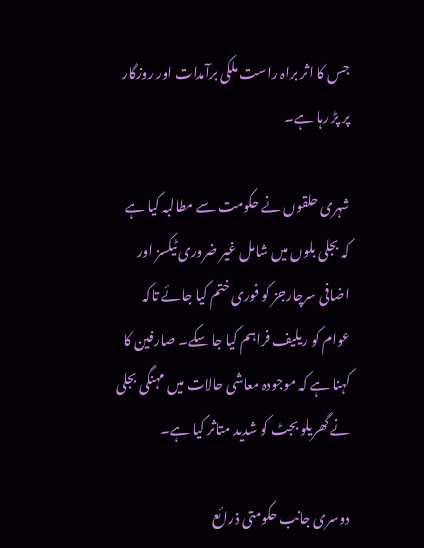جس کا اثر براہ راست ملکی برآمدات اور روزگار پر پڑ رہا ہے۔

شہری حلقوں نے حکومت سے مطالبہ کیا ہے کہ بجلی بلوں میں شامل غیر ضروری ٹیکسز اور اضافی سرچارجز کو فوری ختم کیا جائے تاکہ عوام کو ریلیف فراہم کیا جا سکے۔ صارفین کا کہنا ہے کہ موجودہ معاشی حالات میں مہنگی بجلی نے گھریلو بجٹ کو شدید متاثر کیا ہے۔

دوسری جانب حکومتی ذرائع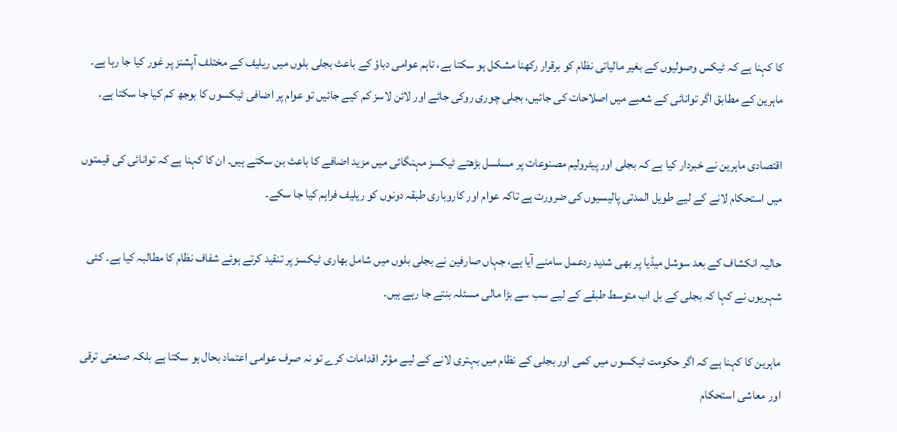کا کہنا ہے کہ ٹیکس وصولیوں کے بغیر مالیاتی نظام کو برقرار رکھنا مشکل ہو سکتا ہے، تاہم عوامی دباؤ کے باعث بجلی بلوں میں ریلیف کے مختلف آپشنز پر غور کیا جا رہا ہے۔ ماہرین کے مطابق اگر توانائی کے شعبے میں اصلاحات کی جائیں، بجلی چوری روکی جائے اور لائن لاسز کم کیے جائیں تو عوام پر اضافی ٹیکسوں کا بوجھ کم کیا جا سکتا ہے۔

اقتصادی ماہرین نے خبردار کیا ہے کہ بجلی اور پیٹرولیم مصنوعات پر مسلسل بڑھتے ٹیکسز مہنگائی میں مزید اضافے کا باعث بن سکتے ہیں۔ ان کا کہنا ہے کہ توانائی کی قیمتوں میں استحکام لانے کے لیے طویل المدتی پالیسیوں کی ضرورت ہے تاکہ عوام اور کاروباری طبقہ دونوں کو ریلیف فراہم کیا جا سکے۔

حالیہ انکشاف کے بعد سوشل میڈیا پر بھی شدید ردعمل سامنے آیا ہے، جہاں صارفین نے بجلی بلوں میں شامل بھاری ٹیکسز پر تنقید کرتے ہوئے شفاف نظام کا مطالبہ کیا ہے۔ کئی شہریوں نے کہا کہ بجلی کے بل اب متوسط طبقے کے لیے سب سے بڑا مالی مسئلہ بنتے جا رہے ہیں۔

ماہرین کا کہنا ہے کہ اگر حکومت ٹیکسوں میں کمی اور بجلی کے نظام میں بہتری لانے کے لیے مؤثر اقدامات کرے تو نہ صرف عوامی اعتماد بحال ہو سکتا ہے بلکہ صنعتی ترقی اور معاشی استحکام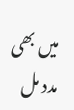میں بھی مدد مل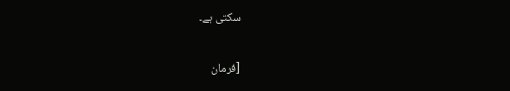سکتی ہے۔

[فرمان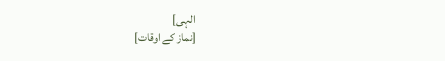الہی]
[نماز کے اوقات]